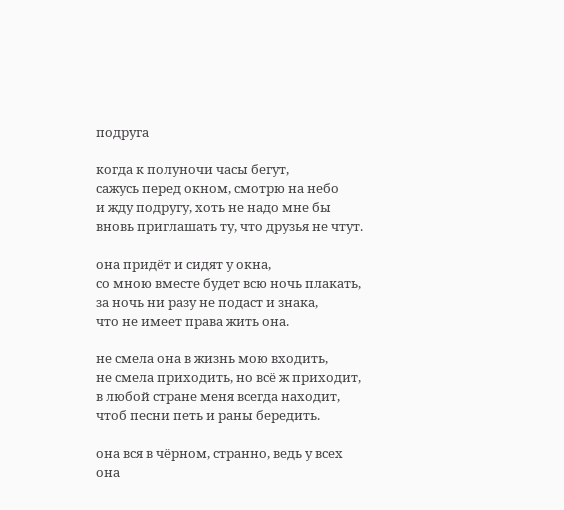подруга

когда к полуночи часы бегут,
сажусь перед окном, смотрю на небо
и жду подругу, хоть не надо мне бы
вновь приглашать ту, что друзья не чтут.

она придёт и сидят у окна,
со мною вместе будет всю ночь плакать,
за ночь ни разу не подаст и знака,
что не имеет права жить она.

не смела она в жизнь мою входить,
не смела приходить, но всё ж приходит,
в любой стране меня всегда находит,
чтоб песни петь и раны бередить.

она вся в чёрном, странно, ведь у всех
она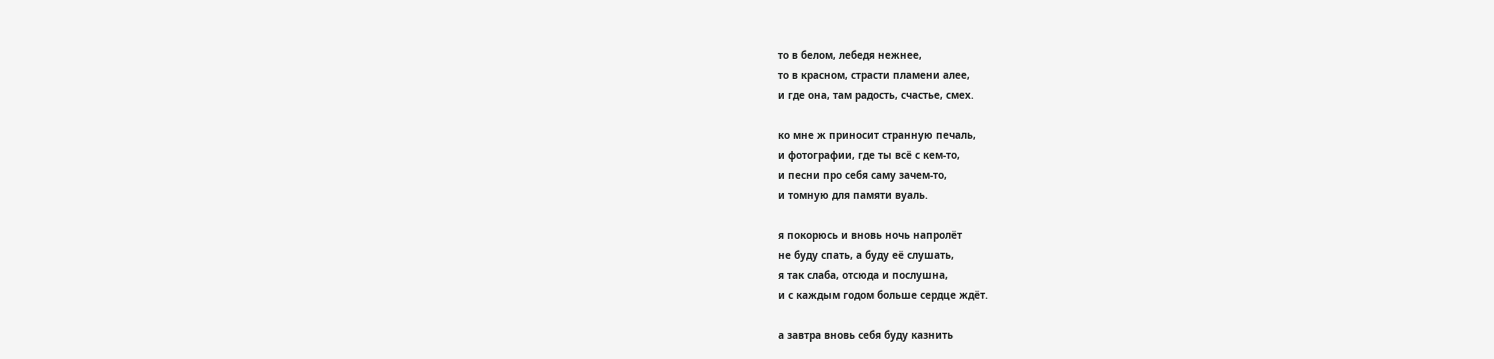то в белом, лебедя нежнее,
то в красном, страсти пламени алее,
и где она, там радость, счастье, смех.

ко мне ж приносит странную печаль,
и фотографии, где ты всё с кем-то,
и песни про себя саму зачем-то,
и томную для памяти вуаль.

я покорюсь и вновь ночь напролёт
не буду спать, а буду её слушать,
я так слаба, отсюда и послушна,
и с каждым годом больше сердце ждёт.

а завтра вновь себя буду казнить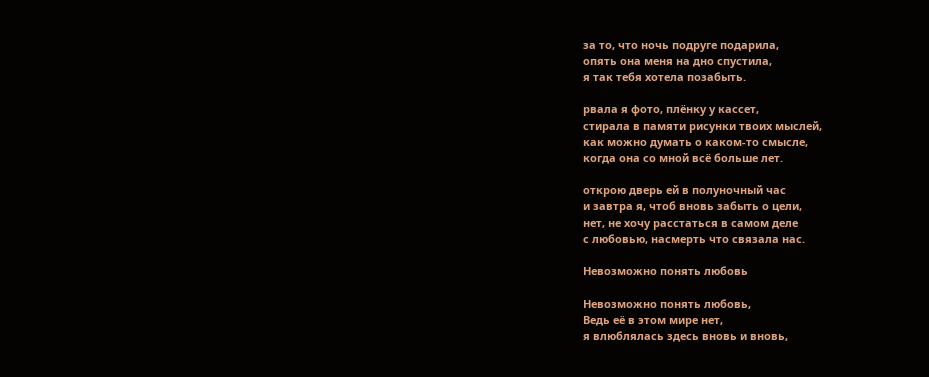за то, что ночь подруге подарила,
опять она меня на дно спустила,
я так тебя хотела позабыть.

рвала я фото, плёнку у кассет,
стирала в памяти рисунки твоих мыслей,
как можно думать о каком-то смысле,
когда она со мной всё больше лет.

открою дверь ей в полуночный час
и завтра я, чтоб вновь забыть о цели,
нет, не хочу расстаться в самом деле
с любовью, насмерть что связала нас.

Невозможно понять любовь

Невозможно понять любовь,
Ведь её в этом мире нет,
я влюблялась здесь вновь и вновь,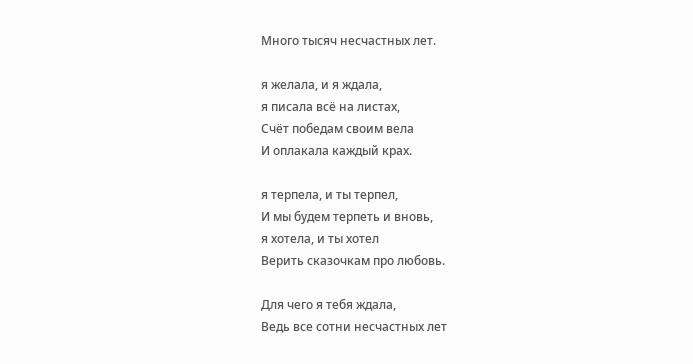Много тысяч несчастных лет.

я желала, и я ждала,
я писала всё на листах,
Счёт победам своим вела
И оплакала каждый крах.

я терпела, и ты терпел,
И мы будем терпеть и вновь,
я хотела, и ты хотел
Верить сказочкам про любовь.

Для чего я тебя ждала,
Ведь все сотни несчастных лет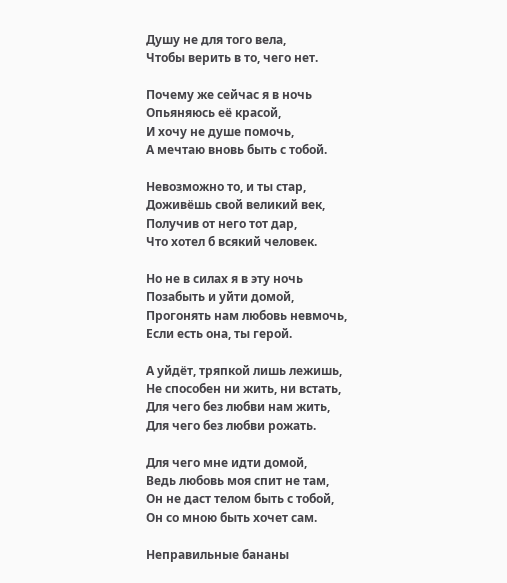Душу не для того вела,
Чтобы верить в то, чего нет.

Почему же сейчас я в ночь
Опьяняюсь её красой,
И хочу не душе помочь,
А мечтаю вновь быть с тобой.

Невозможно то, и ты стар,
Доживёшь свой великий век,
Получив от него тот дар,
Что хотел б всякий человек.

Но не в силах я в эту ночь
Позабыть и уйти домой,
Прогонять нам любовь невмочь,
Если есть она, ты герой.

А уйдёт, тряпкой лишь лежишь,
Не способен ни жить, ни встать,
Для чего без любви нам жить,
Для чего без любви рожать.

Для чего мне идти домой,
Ведь любовь моя спит не там,
Он не даст телом быть с тобой,
Он со мною быть хочет сам.

Неправильные бананы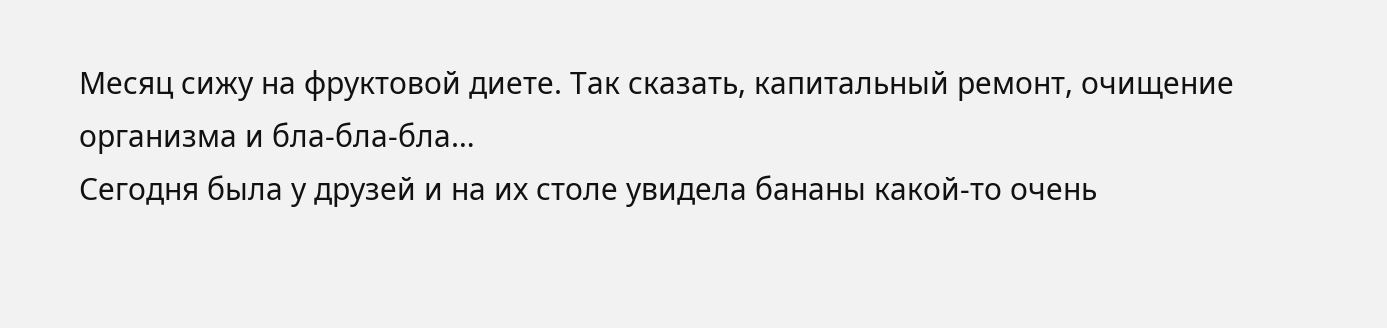Месяц сижу на фруктовой диете. Так сказать, капитальный ремонт, очищение организма и бла-бла-бла…
Сегодня была у друзей и на их столе увидела бананы какой-то очень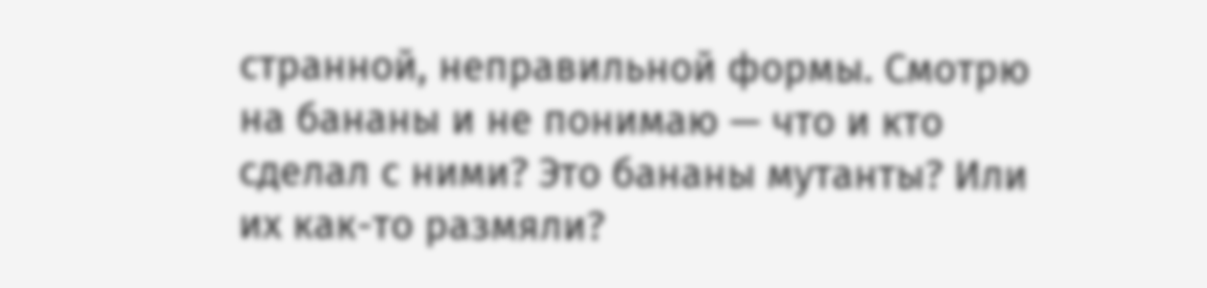странной, неправильной формы. Смотрю на бананы и не понимаю — что и кто сделал с ними? Это бананы мутанты? Или их как-то размяли?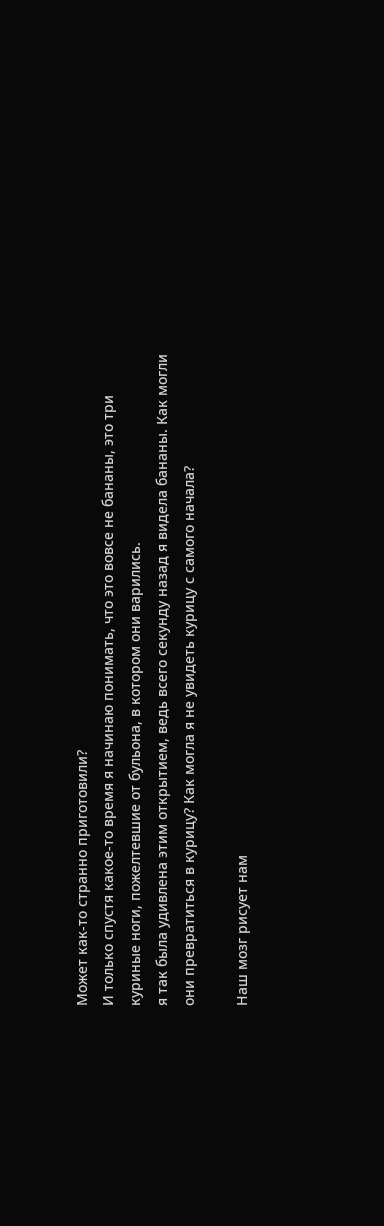Может как-то странно приготовили?
И только спустя какое-то время я начинаю понимать, что это вовсе не бананы, это три куриные ноги, пожелтевшие от бульона, в котором они варились.
я так была удивлена этим открытием, ведь всего секунду назад я видела бананы. Как могли они превратиться в курицу? Как могла я не увидеть курицу с самого начала?

Наш мозг рисует нам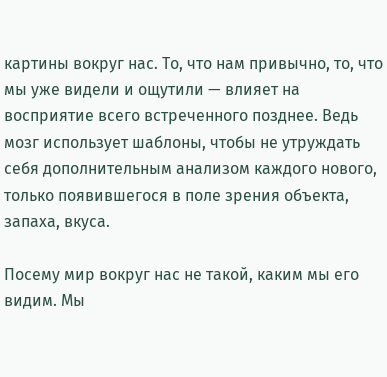картины вокруг нас. То, что нам привычно, то, что мы уже видели и ощутили — влияет на восприятие всего встреченного позднее. Ведь мозг использует шаблоны, чтобы не утруждать себя дополнительным анализом каждого нового, только появившегося в поле зрения объекта, запаха, вкуса.

Посему мир вокруг нас не такой, каким мы его видим. Мы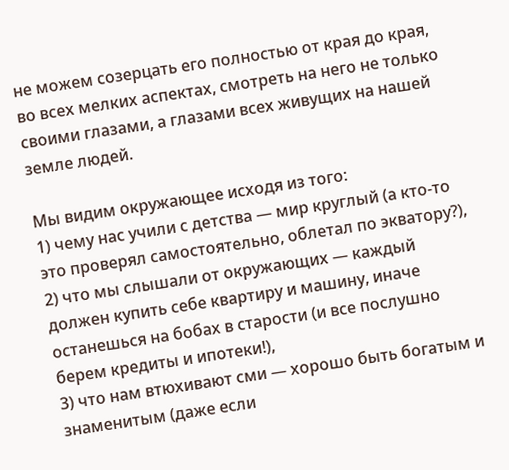не можем созерцать его полностью от края до края, во всех мелких аспектах, смотреть на него не только своими глазами, а глазами всех живущих на нашей земле людей.

Мы видим окружающее исходя из того:
1) чему нас учили с детства — мир круглый (а кто-то это проверял самостоятельно, облетал по экватору?),
2) что мы слышали от окружающих — каждый должен купить себе квартиру и машину, иначе останешься на бобах в старости (и все послушно берем кредиты и ипотеки!),
3) что нам втюхивают сми — хорошо быть богатым и знаменитым (даже если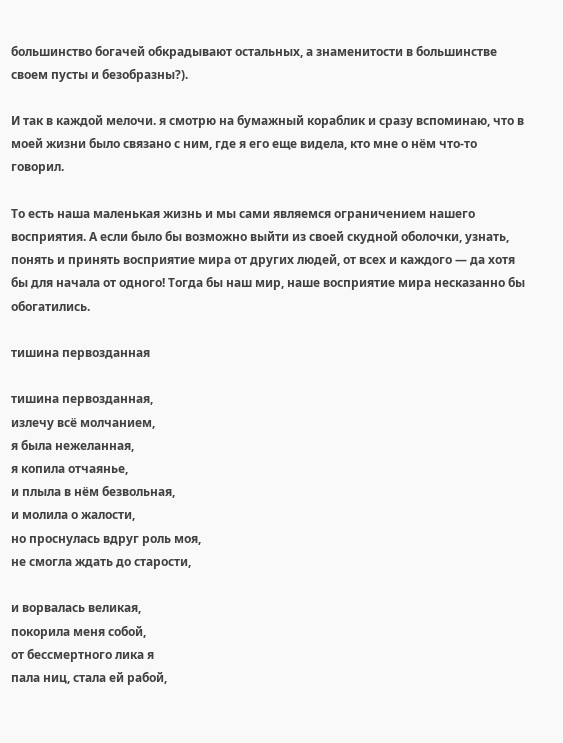большинство богачей обкрадывают остальных, а знаменитости в большинстве своем пусты и безобразны?).

И так в каждой мелочи. я смотрю на бумажный кораблик и сразу вспоминаю, что в моей жизни было связано с ним, где я его еще видела, кто мне о нём что-то говорил.

То есть наша маленькая жизнь и мы сами являемся ограничением нашего восприятия. А если было бы возможно выйти из своей скудной оболочки, узнать, понять и принять восприятие мира от других людей, от всех и каждого — да хотя бы для начала от одного! Тогда бы наш мир, наше восприятие мира несказанно бы обогатились.

тишина первозданная

тишина первозданная,
излечу всё молчанием,
я была нежеланная,
я копила отчаянье,
и плыла в нём безвольная,
и молила о жалости,
но проснулась вдруг роль моя,
не смогла ждать до старости,

и ворвалась великая,
покорила меня собой,
от бессмертного лика я
пала ниц, стала ей рабой,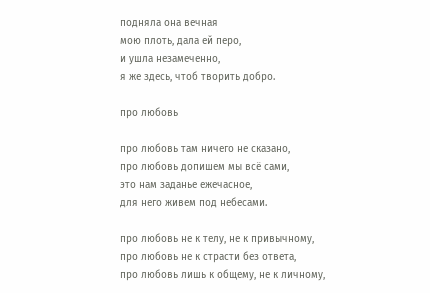подняла она вечная
мою плоть, дала ей перо,
и ушла незамеченно,
я же здесь, чтоб творить добро.

про любовь

про любовь там ничего не сказано,
про любовь допишем мы всё сами,
это нам заданье ежечасное,
для него живем под небесами.

про любовь не к телу, не к привычному,
про любовь не к страсти без ответа,
про любовь лишь к общему, не к личному,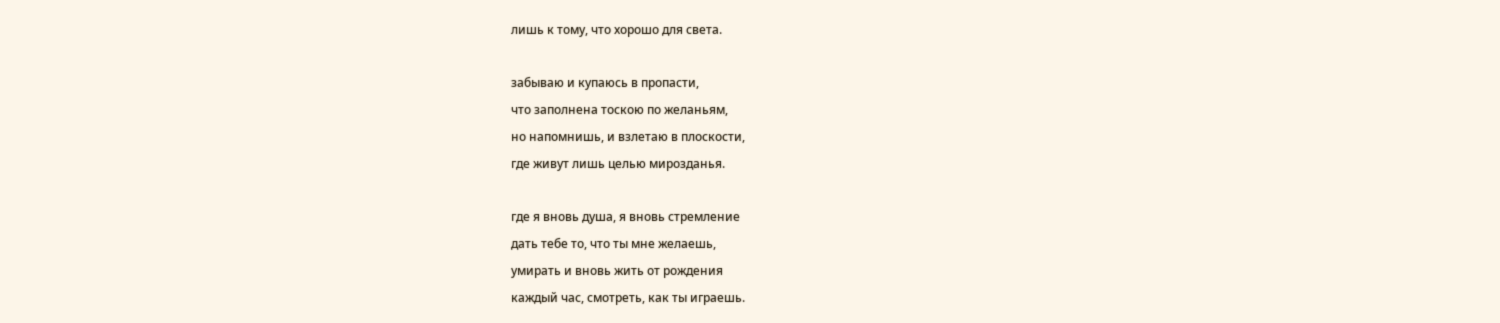лишь к тому, что хорошо для света.

забываю и купаюсь в пропасти,
что заполнена тоскою по желаньям,
но напомнишь, и взлетаю в плоскости,
где живут лишь целью мирозданья.

где я вновь душа, я вновь стремление
дать тебе то, что ты мне желаешь,
умирать и вновь жить от рождения
каждый час, смотреть, как ты играешь.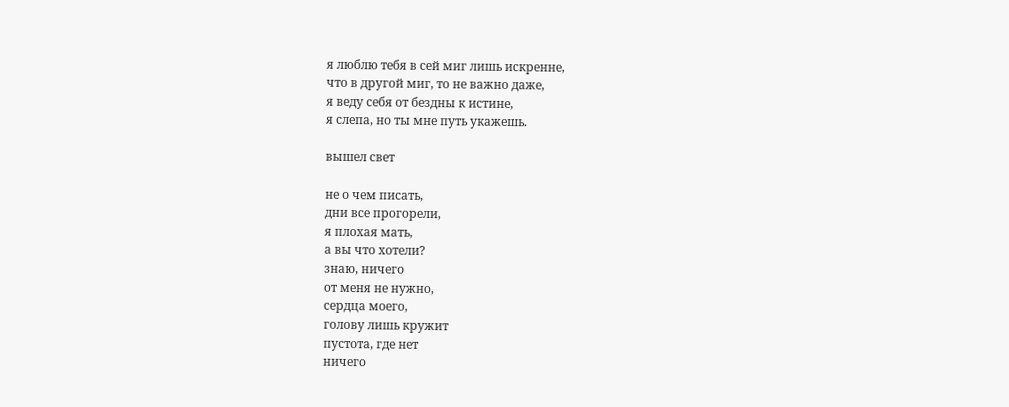я люблю тебя в сей миг лишь искренне,
что в другой миг, то не важно даже,
я веду себя от бездны к истине,
я слепа, но ты мне путь укажешь.

вышел свет

не о чем писать,
дни все прогорели,
я плохая мать,
а вы что хотели?
знаю, ничего
от меня не нужно,
сердца моего,
голову лишь кружит
пустота, где нет
ничего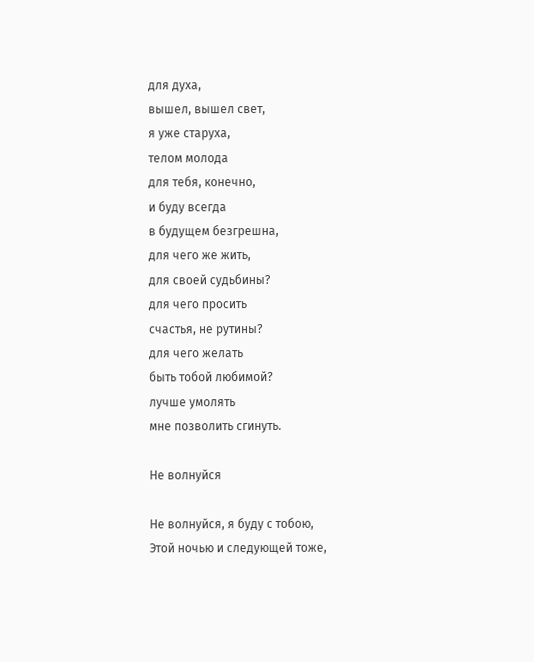для духа,
вышел, вышел свет,
я уже старуха,
телом молода
для тебя, конечно,
и буду всегда
в будущем безгрешна,
для чего же жить,
для своей судьбины?
для чего просить
счастья, не рутины?
для чего желать
быть тобой любимой?
лучше умолять
мне позволить сгинуть.

Не волнуйся

Не волнуйся, я буду с тобою,
Этой ночью и следующей тоже,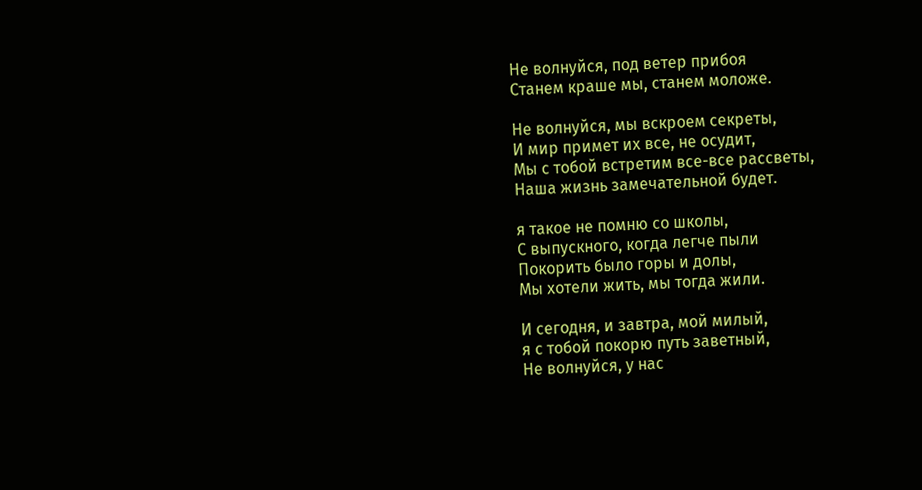Не волнуйся, под ветер прибоя
Станем краше мы, станем моложе.

Не волнуйся, мы вскроем секреты,
И мир примет их все, не осудит,
Мы с тобой встретим все-все рассветы,
Наша жизнь замечательной будет.

я такое не помню со школы,
С выпускного, когда легче пыли
Покорить было горы и долы,
Мы хотели жить, мы тогда жили.

И сегодня, и завтра, мой милый,
я с тобой покорю путь заветный,
Не волнуйся, у нас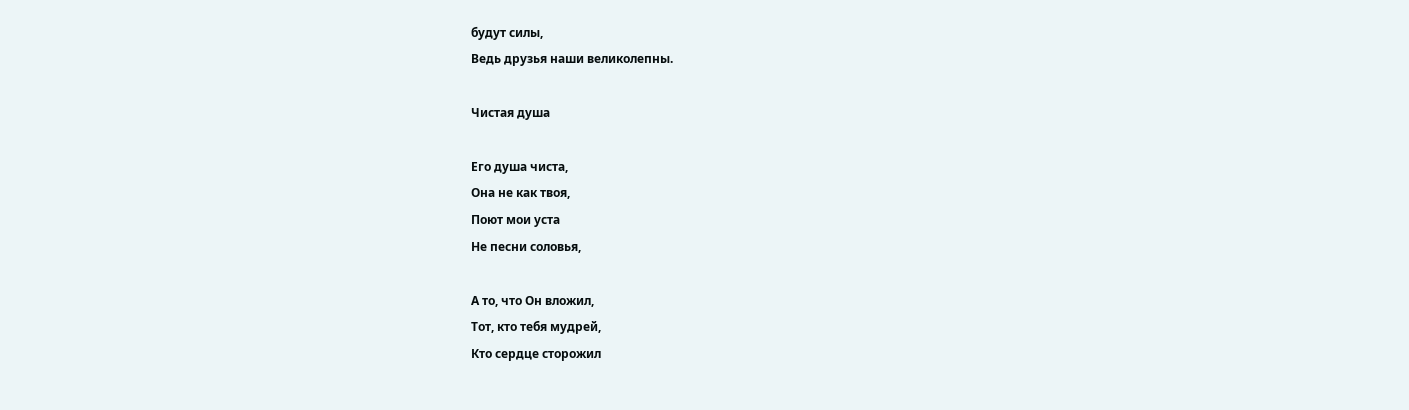будут силы,
Ведь друзья наши великолепны.

Чистая душа

Его душа чиста,
Она не как твоя,
Поют мои уста
Не песни соловья,

А то, что Он вложил,
Тот, кто тебя мудрей,
Кто сердце сторожил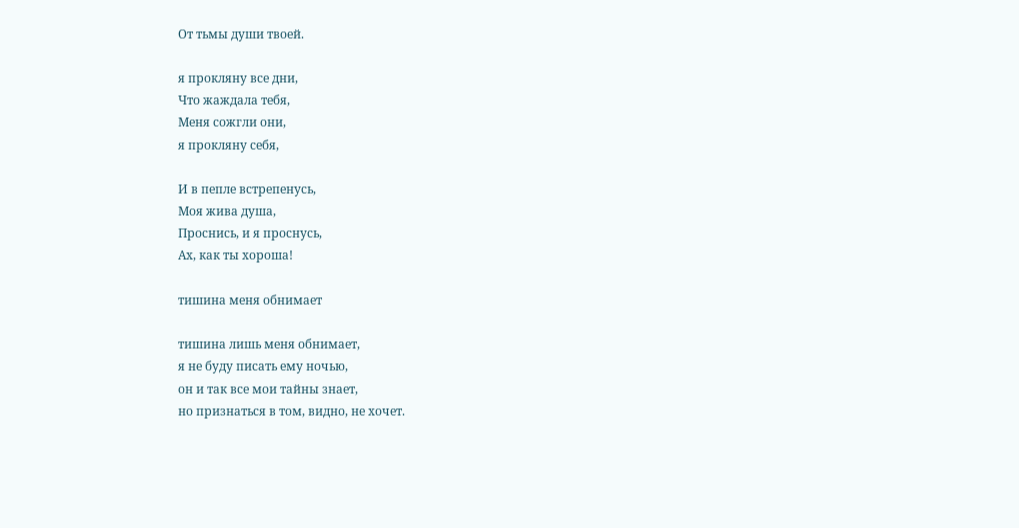От тьмы души твоей.

я прокляну все дни,
Что жаждала тебя,
Меня сожгли они,
я прокляну себя,

И в пепле встрепенусь,
Моя жива душа,
Проснись, и я проснусь,
Ах, как ты хороша!

тишина меня обнимает

тишина лишь меня обнимает,
я не буду писать ему ночью,
он и так все мои тайны знает,
но признаться в том, видно, не хочет.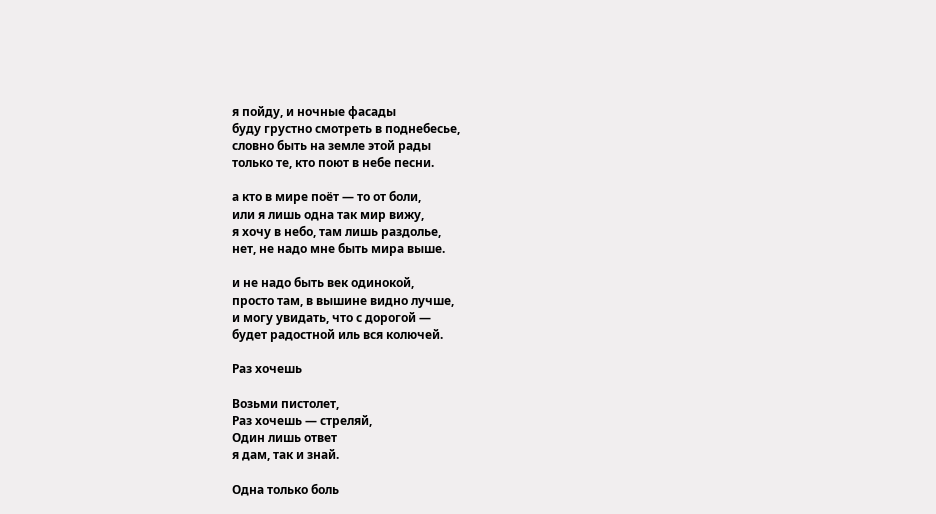я пойду, и ночные фасады
буду грустно смотреть в поднебесье,
словно быть на земле этой рады
только те, кто поют в небе песни.

а кто в мире поёт — то от боли,
или я лишь одна так мир вижу,
я хочу в небо, там лишь раздолье,
нет, не надо мне быть мира выше.

и не надо быть век одинокой,
просто там, в вышине видно лучше,
и могу увидать, что с дорогой —
будет радостной иль вся колючей.

Раз хочешь

Возьми пистолет,
Раз хочешь — стреляй,
Один лишь ответ
я дам, так и знай.

Одна только боль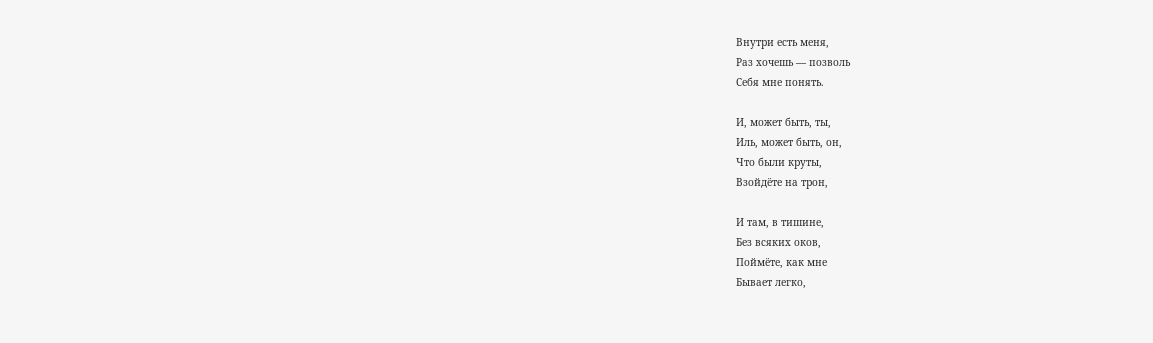Внутри есть меня,
Раз хочешь — позволь
Себя мне понять.

И, может быть, ты,
Иль, может быть, он,
Что были круты,
Взойдёте на трон,

И там, в тишине,
Без всяких оков,
Поймёте, как мне
Бывает легко,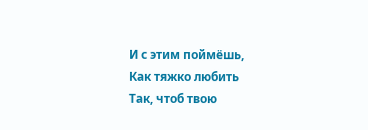И с этим поймёшь,
Как тяжко любить
Так, чтоб твою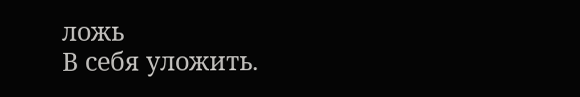ложь
В себя уложить.